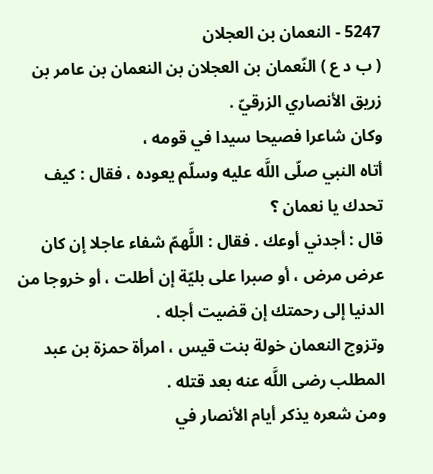5247 - النعمان بن العجلان
( ب د ع ) النّعمان بن العجلان بن النعمان بن عامر بن زريق الأنصاري الزرقيّ .
وكان شاعرا فصيحا سيدا في قومه ،
أتاه النبي صلّى اللَّه عليه وسلّم يعوده ، فقال : كيف تحدك يا نعمان ؟
قال : أجدني أوعك . فقال : اللَّهمّ شفاء عاجلا إن كان عرض مرض ، أو صبرا على بليّة إن أطلت ، أو خروجا من الدنيا إلى رحمتك إن قضيت أجله .
وتزوج النعمان خولة بنت قيس ، امرأة حمزة بن عبد المطلب رضى اللَّه عنه بعد قتله .
ومن شعره يذكر أيام الأنصار في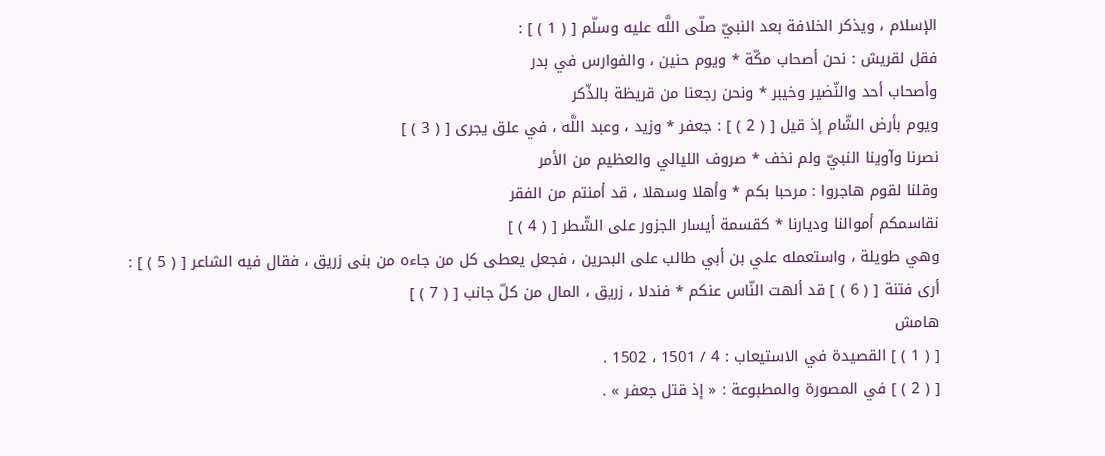الإسلام ، ويذكر الخلافة بعد النبيّ صلّى اللَّه عليه وسلّم [ ( 1 ) ] :
فقل لقريش : نحن أصحاب مكّة * ويوم حنين ، والفوارس في بدر
وأصحاب أحد والنّضير وخيبر * ونحن رجعنا من قريظة بالذّكر
ويوم بأرض الشّام إذ قيل [ ( 2 ) ] : جعفر * وزيد ، وعبد اللَّه ، في علق يجرى [ ( 3 ) ]
نصرنا وآوينا النبيّ ولم نخف * صروف الليالي والعظيم من الأمر
وقلنا لقوم هاجروا : مرحبا بكم * وأهلا وسهلا ، قد أمنتم من الفقر
نقاسمكم أموالنا وديارنا * كقسمة أيسار الجزور على الشّطر [ ( 4 ) ]
وهي طويلة ، واستعمله علي بن أبي طالب على البحرين ، فجعل يعطى كل من جاءه من بنى زريق ، فقال فيه الشاعر [ ( 5 ) ] :
أرى فتنة [ ( 6 ) ] قد ألهت النّاس عنكم * فندلا ، زريق ، المال من كلّ جانب [ ( 7 ) ]
هامش
[ ( 1 ) ] القصيدة في الاستيعاب : 4 / 1501 ، 1502 .
[ ( 2 ) ] في المصورة والمطبوعة : « إذ قتل جعفر » .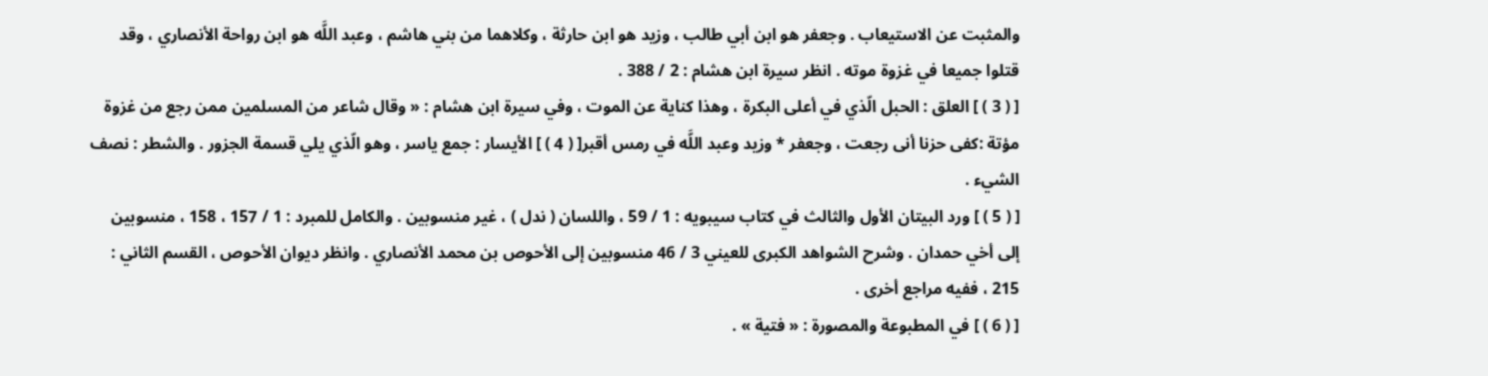والمثبت عن الاستيعاب . وجعفر هو ابن أبي طالب ، وزيد هو ابن حارثة ، وكلاهما من بني هاشم ، وعبد اللَّه هو ابن رواحة الأنصاري ، وقد قتلوا جميعا في غزوة موته . انظر سيرة ابن هشام : 2 / 388 .
[ ( 3 ) ] العلق : الحبل الّذي في أعلى البكرة ، وهذا كناية عن الموت ، وفي سيرة ابن هشام : « وقال شاعر من المسلمين ممن رجع من غزوة مؤتة :كفى حزنا أنى رجعت ، وجعفر * وزيد وعبد اللَّه في رمس أقبر[ ( 4 ) ] الأيسار : جمع ياسر ، وهو الّذي يلي قسمة الجزور . والشطر : نصف الشيء .
[ ( 5 ) ] ورد البيتان الأول والثالث في كتاب سيبويه : 1 / 59 ، واللسان ( ندل ) ، غير منسوبين . والكامل للمبرد : 1 / 157 ، 158 ، منسوبين إلى أخي حمدان . وشرح الشواهد الكبرى للعيني 3 / 46 منسوبين إلى الأحوص بن محمد الأنصاري . وانظر ديوان الأحوص ، القسم الثاني : 215 ، ففيه مراجع أخرى .
[ ( 6 ) ] في المطبوعة والمصورة : « فتية » .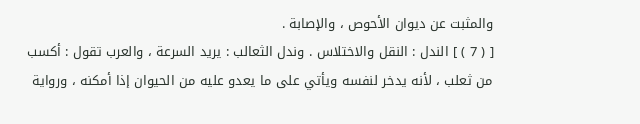والمثبت عن ديوان الأحوص ، والإصابة .
[ ( 7 ) ] الندل : النقل والاختلاس . وندل الثعالب : يريد السرعة ، والعرب تقول : أكسب من ثعلب ، لأنه يدخر لنفسه ويأتي على ما يعدو عليه من الحيوان إذا أمكنه ، ورواية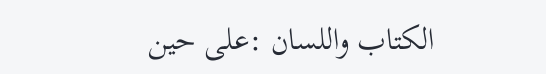الكتاب واللسان :على حين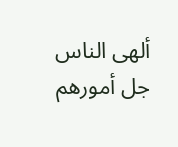ألهى الناس جل أمورهم